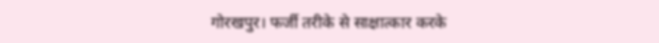गोरखपुर। फर्जी तरीके से साक्षात्कार करके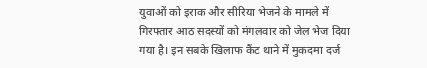युवाओं को इराक और सीरिया भेजने के मामले में गिरफ्तार आठ सदस्यों को मंगलवार को जेल भेज दिया गया है। इन सबके खिलाफ कैंट थाने में मुकदमा दर्ज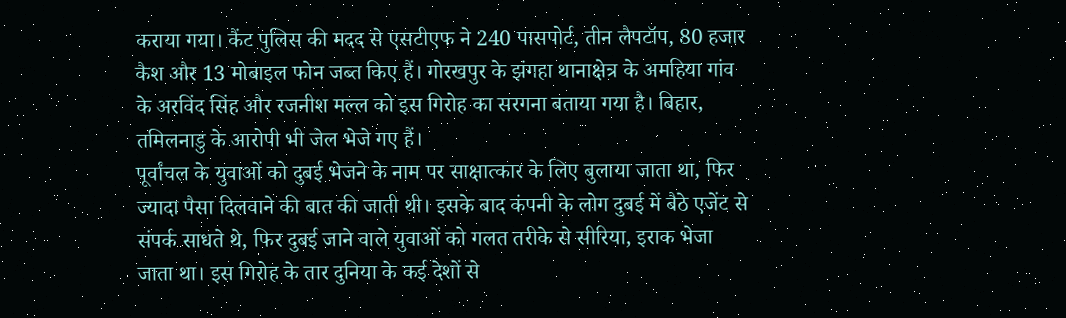कराया गया। कैंट पुलिस की मदद से एसटीएफ ने 240 पासपोर्ट, तीन लैपटॉप, 80 हजार कैश और 13 मोबाइल फोन जब्त किए हैं। गोरखपुर के झंगहा थानाक्षेत्र के अमहिया गांव के अरविंद सिंह और रजनीश मल्ल को इस गिरोह का सरगना बताया गया है। बिहार, तमिलनाडु के आरोपी भी जेल भेजे गए हैं।
पूर्वांचल के युवाओं को दुबई भेजने के नाम पर साक्षात्कार के लिए बुलाया जाता था, फिर ज्यादा पैसा दिलवाने की बात की जाती थी। इसके बाद कंपनी के लोग दुबई में बैठे एजेंट से संपर्क साधते थे, फिर दुबई जाने वाले युवाओं को गलत तरीके से सीरिया, इराक भेजा जाता था। इस गिरोह के तार दुनिया के कई देशों से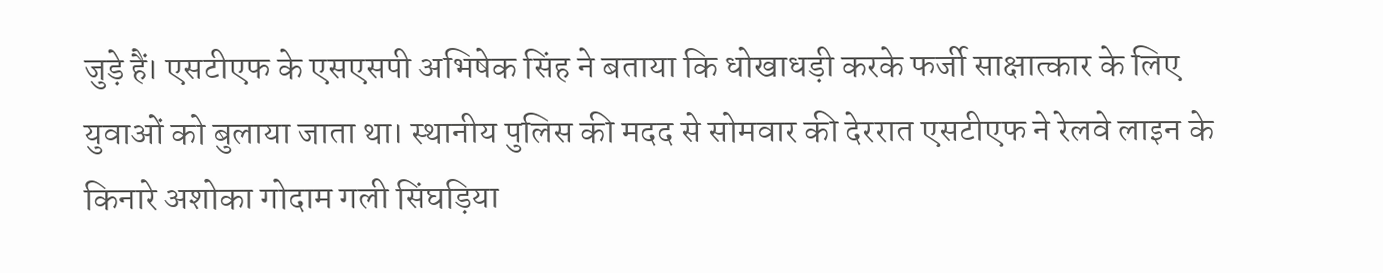जुड़े हैं। एसटीएफ के एसएसपी अभिषेक सिंह ने बताया कि धोखाधड़ी करके फर्जी साक्षात्कार के लिए युवाओं को बुलाया जाता था। स्थानीय पुलिस की मदद से सोमवार की देररात एसटीएफ ने रेलवे लाइन के किनारे अशोका गोदाम गली सिंघड़िया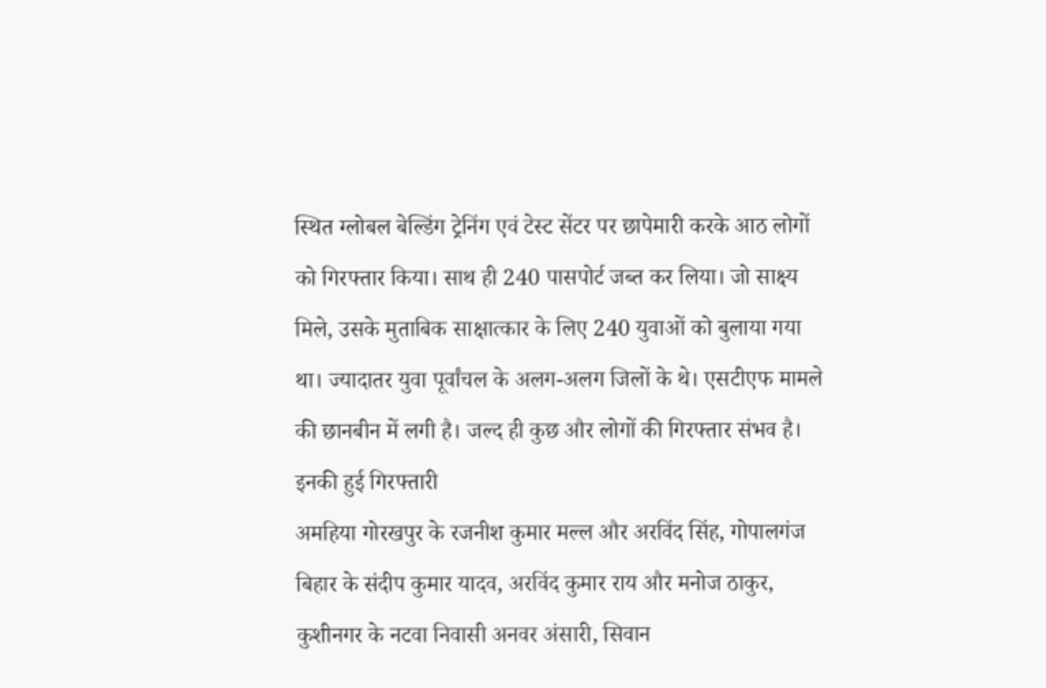स्थित ग्लोबल बेल्डिंग ट्रेनिंग एवं टेस्ट सेंटर पर छापेमारी करके आठ लोगों को गिरफ्तार किया। साथ ही 240 पासपोर्ट जब्त कर लिया। जो साक्ष्य मिले, उसके मुताबिक साक्षात्कार के लिए 240 युवाओं को बुलाया गया था। ज्यादातर युवा पूर्वांचल के अलग-अलग जिलों के थे। एसटीएफ मामले की छानबीन में लगी है। जल्द ही कुछ और लोगों की गिरफ्तार संभव है।
इनकी हुई गिरफ्तारी
अमहिया गोरखपुर के रजनीश कुमार मल्ल और अरविंद सिंह, गोपालगंज बिहार के संदीप कुमार यादव, अरविंद कुमार राय और मनोज ठाकुर, कुशीनगर के नटवा निवासी अनवर अंसारी, सिवान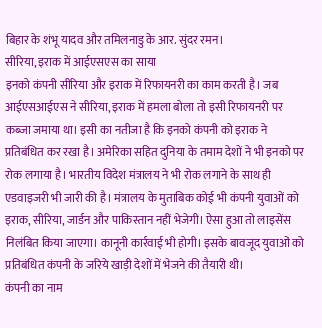बिहार के शंभू यादव और तमिलनाडु के आर. सुंदर रमन।
सीरिया, इराक में आईएसएस का साया
इनको कंपनी सीरिया और इराक में रिफायनरी का काम करती है। जब आईएसआईएस ने सीरिया, इराक में हमला बोला तो इसी रिफायनरी पर कब्जा जमाया था। इसी का नतीजा है कि इनको कंपनी को इराक ने प्रतिबंधित कर रखा है। अमेरिका सहित दुनिया के तमाम देशों ने भी इनको पर रोक लगाया है। भारतीय विदेश मंत्रालय ने भी रोक लगाने के साथ ही एडवाइजरी भी जारी की है। मंत्रालय के मुताबिक कोई भी कंपनी युवाओं को इराक, सीरिया, जार्डन और पाकिस्तान नहीं भेजेगी। ऐसा हुआ तो लाइसेंस निलंबित किया जाएगा। कानूनी कार्रवाई भी होगी। इसके बावजूद युवाओं को प्रतिबंधित कंपनी के जरिये खाड़ी देशों में भेजने की तैयारी थी।
कंपनी का नाम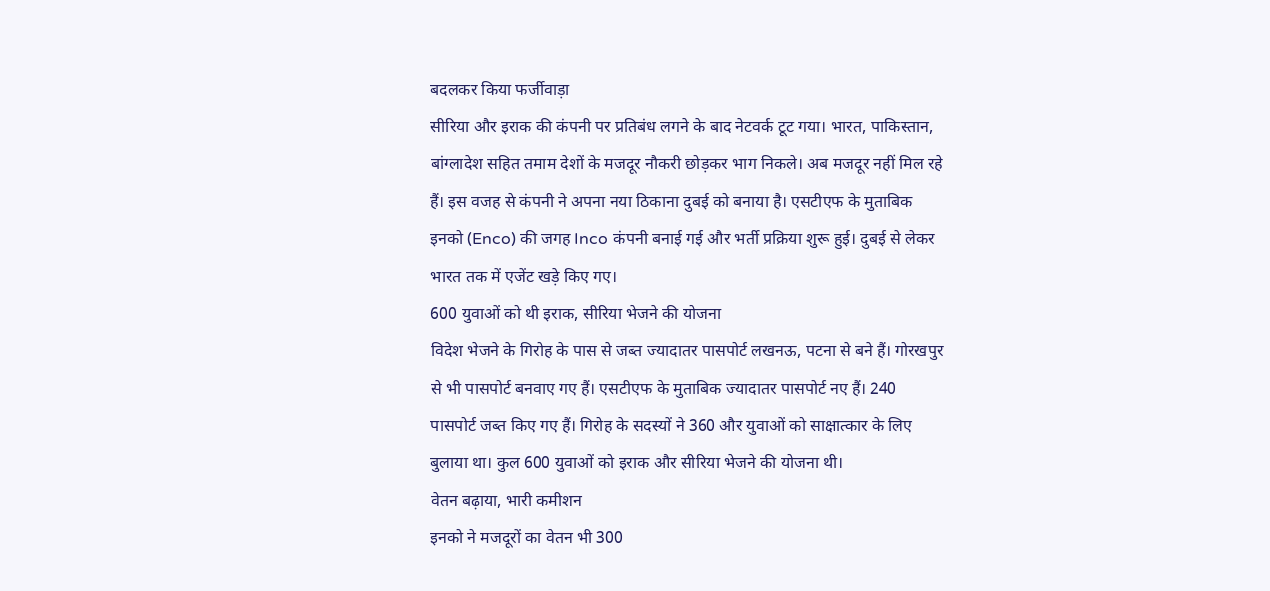बदलकर किया फर्जीवाड़ा
सीरिया और इराक की कंपनी पर प्रतिबंध लगने के बाद नेटवर्क टूट गया। भारत, पाकिस्तान, बांग्लादेश सहित तमाम देशों के मजदूर नौकरी छोड़कर भाग निकले। अब मजदूर नहीं मिल रहे हैं। इस वजह से कंपनी ने अपना नया ठिकाना दुबई को बनाया है। एसटीएफ के मुताबिक इनको (Enco) की जगह Inco कंपनी बनाई गई और भर्ती प्रक्रिया शुरू हुई। दुबई से लेकर भारत तक में एजेंट खड़े किए गए।
600 युवाओं को थी इराक, सीरिया भेजने की योजना
विदेश भेजने के गिरोह के पास से जब्त ज्यादातर पासपोर्ट लखनऊ, पटना से बने हैं। गोरखपुर से भी पासपोर्ट बनवाए गए हैं। एसटीएफ के मुताबिक ज्यादातर पासपोर्ट नए हैं। 240 पासपोर्ट जब्त किए गए हैं। गिरोह के सदस्यों ने 360 और युवाओं को साक्षात्कार के लिए बुलाया था। कुल 600 युवाओं को इराक और सीरिया भेजने की योजना थी।
वेतन बढ़ाया, भारी कमीशन
इनको ने मजदूरों का वेतन भी 300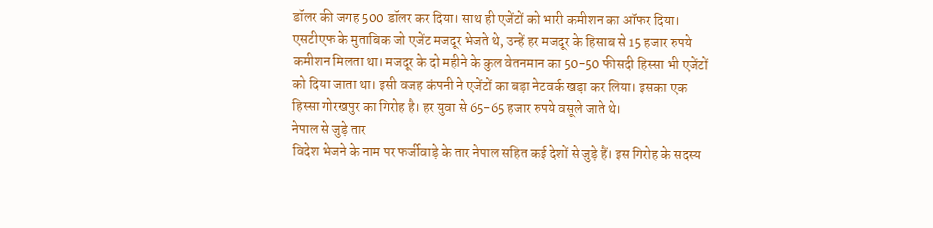डॉलर की जगह 500 डॉलर कर दिया। साथ ही एजेंटों को भारी कमीशन का ऑफर दिया। एसटीएफ के मुताबिक जो एजेंट मजदूर भेजते थे, उन्हें हर मजदूर के हिसाब से 15 हजार रुपये कमीशन मिलता था। मजदूर के दो महीने के कुल वेतनमान का 50-50 फीसदी हिस्सा भी एजेंटों को दिया जाता था। इसी वजह कंपनी ने एजेंटों का बड़ा नेटवर्क खड़ा कर लिया। इसका एक हिस्सा गोरखपुर का गिरोह है। हर युवा से 65-65 हजार रुपये वसूले जाते थे।
नेपाल से जुड़े तार
विदेश भेजने के नाम पर फर्जीवाड़े के तार नेपाल सहित कई देशों से जुड़े हैं। इस गिरोह के सदस्य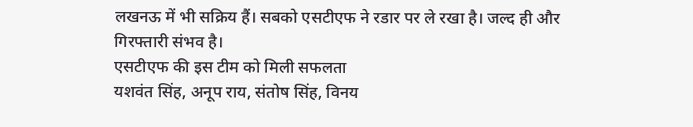लखनऊ में भी सक्रिय हैं। सबको एसटीएफ ने रडार पर ले रखा है। जल्द ही और गिरफ्तारी संभव है।
एसटीएफ की इस टीम को मिली सफलता
यशवंत सिंह, अनूप राय, संतोष सिंह, विनय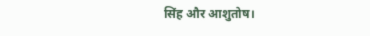सिंह और आशुतोष।